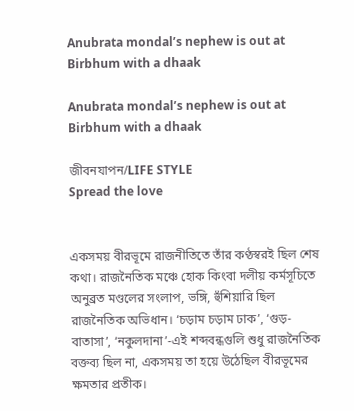Anubrata mondal’s nephew is out at Birbhum with a dhaak

Anubrata mondal’s nephew is out at Birbhum with a dhaak

জীবনযাপন/LIFE STYLE
Spread the love


একসময় বীরভূমে রাজনীতিতে তাঁর কণ্ঠস্বরই ছিল শেষ কথা। রাজনৈতিক মঞ্চে হোক কিংবা দলীয় কর্মসূচিতে অনুব্রত মণ্ডলের সংলাপ, ভঙ্গি, হুঁশিয়ারি ছিল রাজনৈতিক অভিধান। ‘চড়াম চড়াম ঢাক’, ‘গুড়-বাতাসা’, ‘নকুলদানা’-এই শব্দবন্ধগুলি শুধু রাজনৈতিক বক্তব্য ছিল না, একসময় তা হয়ে উঠেছিল বীরভূমের ক্ষমতার প্রতীক।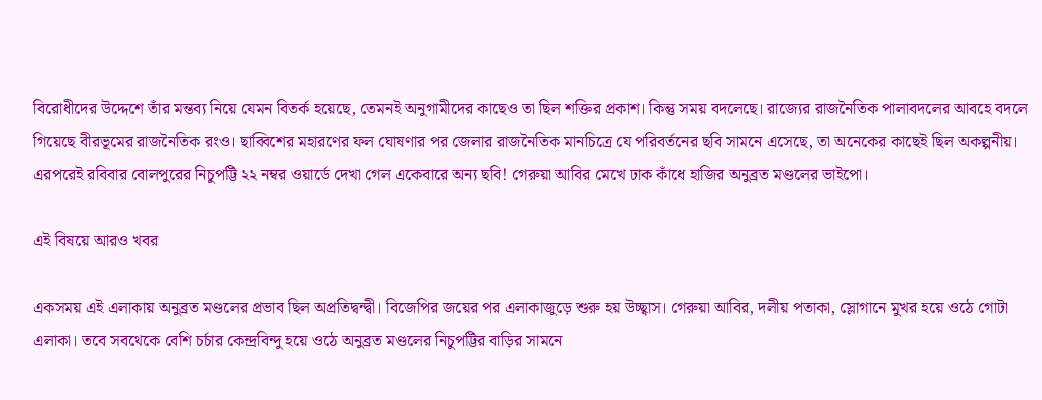বিরোধীদের উদ্দেশে তাঁর মন্তব্য নিয়ে যেমন বিতর্ক হয়েছে, তেমনই অনুগামীদের কাছেও তা ছিল শক্তির প্রকাশ। কিন্তু সময় বদলেছে। রাজ্যের রাজনৈতিক পালাবদলের আবহে বদলে গিয়েছে বীরভূমের রাজনৈতিক রংও। ছাব্বিশের মহারণের ফল ঘোষণার পর জেলার রাজনৈতিক মানচিত্রে যে পরিবর্তনের ছবি সামনে এসেছে, তা অনেকের কাছেই ছিল অকল্পনীয়। এরপরেই রবিবার বোলপুরের নিচুপট্টি ২২ নম্বর ওয়ার্ডে দেখা গেল একেবারে অন্য ছবি! গেরুয়া আবির মেখে ঢাক কাঁধে হাজির অনুব্রত মণ্ডলের ভাইপো।

এই বিষয়ে আরও খবর

একসময় এই এলাকায় অনুব্রত মণ্ডলের প্রভাব ছিল অপ্রতিদ্বন্দ্বী। বিজেপির জয়ের পর এলাকাজুড়ে শুরু হয় উচ্ছ্বাস। গেরুয়া আবির, দলীয় পতাকা, স্লোগানে মুখর হয়ে ওঠে গোটা এলাকা। তবে সবথেকে বেশি চর্চার কেন্দ্রবিন্দু হয়ে ওঠে অনুব্রত মণ্ডলের নিচুপট্টির বাড়ির সামনে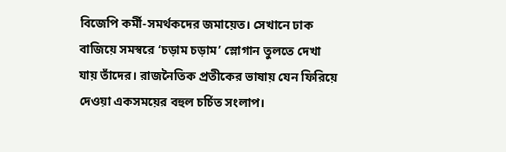বিজেপি কর্মী-সমর্থকদের জমায়েত। সেখানে ঢাক বাজিয়ে সমস্বরে ‘চড়াম চড়াম’ স্লোগান তুলতে দেখা যায় তাঁদের। রাজনৈতিক প্রতীকের ভাষায় যেন ফিরিয়ে দেওয়া একসময়ের বহুল চর্চিত সংলাপ।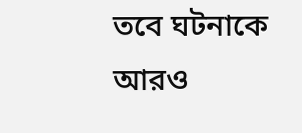তবে ঘটনাকে আরও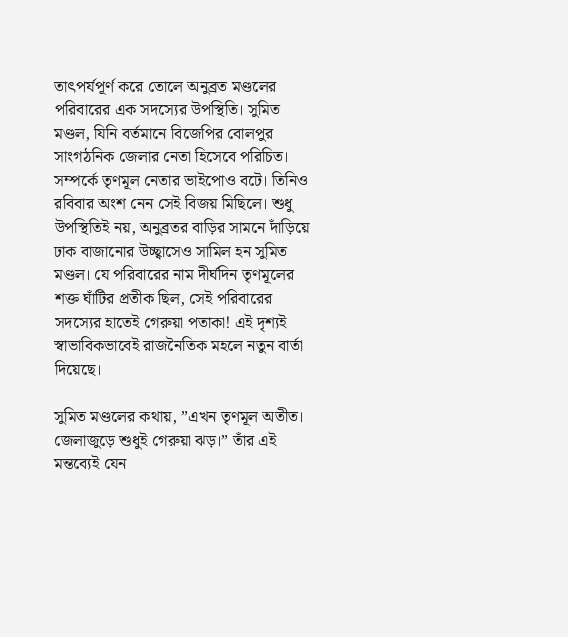তাৎপর্যপূর্ণ করে তোলে অনুব্রত মণ্ডলের পরিবারের এক সদস্যের উপস্থিতি। সুমিত মণ্ডল, যিনি বর্তমানে বিজেপির বোলপুর সাংগঠনিক জেলার নেতা হিসেবে পরিচিত। সম্পর্কে তৃণমূল নেতার ভাইপোও বটে। তিনিও রবিবার অংশ নেন সেই বিজয় মিছিলে। শুধু উপস্থিতিই নয়, অনুব্রতর বাড়ির সামনে দাঁড়িয়ে ঢাক বাজানোর উচ্ছ্বাসেও সামিল হন সুমিত মণ্ডল। যে পরিবারের নাম দীর্ঘদিন তৃণমূলের শক্ত ঘাঁটির প্রতীক ছিল, সেই পরিবারের সদস্যের হাতেই গেরুয়া পতাকা! এই দৃশ্যই স্বাভাবিকভাবেই রাজনৈতিক মহলে নতুন বার্তা দিয়েছে।

সুমিত মণ্ডলের কথায়, ”এখন তৃণমূল অতীত। জেলাজুড়ে শুধুই গেরুয়া ঝড়।” তাঁর এই মন্তব্যেই যেন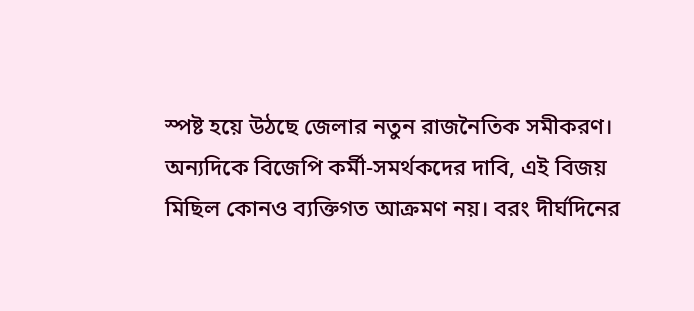স্পষ্ট হয়ে উঠছে জেলার নতুন রাজনৈতিক সমীকরণ। অন্যদিকে বিজেপি কর্মী-সমর্থকদের দাবি, এই বিজয় মিছিল কোনও ব্যক্তিগত আক্রমণ নয়। বরং দীর্ঘদিনের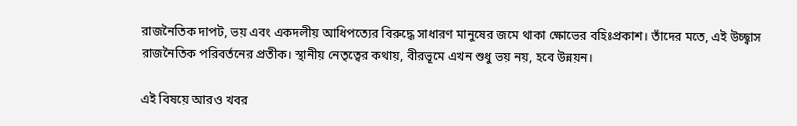রাজনৈতিক দাপট, ভয় এবং একদলীয় আধিপত্যের বিরুদ্ধে সাধারণ মানুষের জমে থাকা ক্ষোভের বহিঃপ্রকাশ। তাঁদের মতে, এই উচ্ছ্বাস রাজনৈতিক পরিবর্তনের প্রতীক। স্থানীয় নেতৃত্বের কথায়, বীরভূমে এখন শুধু ভয় নয়, হবে উন্নয়ন।

এই বিষয়ে আরও খবর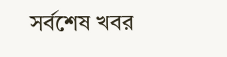সর্বশেষ খবর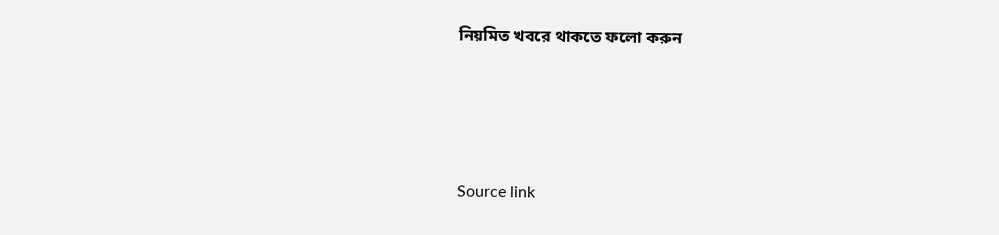নিয়মিত খবরে থাকতে ফলো করুন





Source link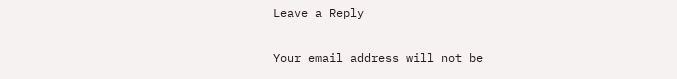Leave a Reply

Your email address will not be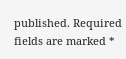published. Required fields are marked *